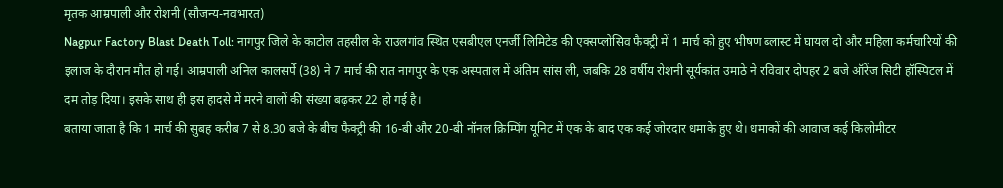मृतक आम्रपाली और रोशनी (सौजन्य-नवभारत)
Nagpur Factory Blast Death Toll: नागपुर जिले के काटोल तहसील के राउलगांव स्थित एसबीएल एनर्जी लिमिटेड की एक्सप्लोसिव फैक्ट्री में 1 मार्च को हुए भीषण ब्लास्ट में घायल दो और महिला कर्मचारियों की इलाज के दौरान मौत हो गई। आम्रपाली अनिल कालसर्पे (38) ने 7 मार्च की रात नागपुर के एक अस्पताल में अंतिम सांस ली, जबकि 28 वर्षीय रोशनी सूर्यकांत उमाठे ने रविवार दोपहर 2 बजे ऑरेंज सिटी हॉस्पिटल में दम तोड़ दिया। इसके साथ ही इस हादसे में मरने वालों की संख्या बढ़कर 22 हो गई है।
बताया जाता है कि 1 मार्च की सुबह करीब 7 से 8.30 बजे के बीच फैक्ट्री की 16-बी और 20-बी नॉनल क्रिम्पिंग यूनिट में एक के बाद एक कई जोरदार धमाके हुए थे। धमाकों की आवाज कई किलोमीटर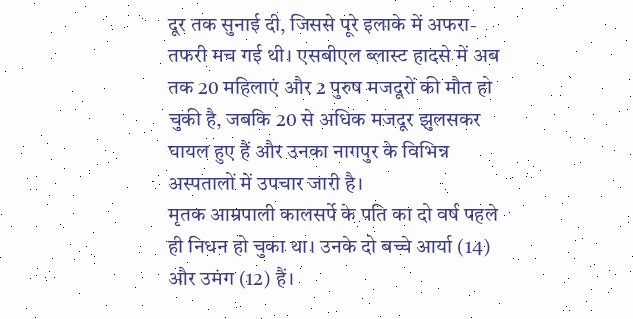दूर तक सुनाई दी, जिससे पूरे इलाके में अफरा-तफरी मच गई थी। एसबीएल ब्लास्ट हादसे में अब तक 20 महिलाएं और 2 पुरुष मजदूरों की मौत हो चुकी है, जबकि 20 से अधिक मजदूर झुलसकर घायल हुए हैं और उनका नागपुर के विभिन्न अस्पतालों में उपचार जारी है।
मृतक आम्रपाली कालसर्पे के पति का दो वर्ष पहले ही निधन हो चुका था। उनके दो बच्चे आर्या (14) और उमंग (12) हैं।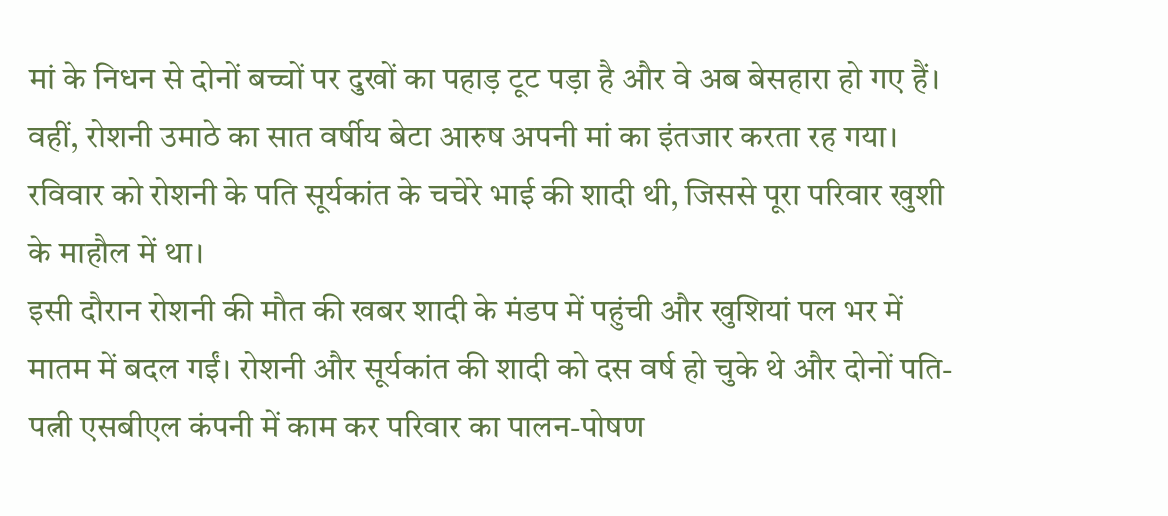मां के निधन से दोनों बच्चों पर दुखों का पहाड़ टूट पड़ा है और वे अब बेसहारा हो गए हैं। वहीं, रोशनी उमाठे का सात वर्षीय बेटा आरुष अपनी मां का इंतजार करता रह गया। रविवार को रोशनी के पति सूर्यकांत के चचेरे भाई की शादी थी, जिससे पूरा परिवार खुशी के माहौल में था।
इसी दौरान रोशनी की मौत की खबर शादी के मंडप में पहुंची और खुशियां पल भर में मातम में बदल गईं। रोशनी और सूर्यकांत की शादी को दस वर्ष हो चुके थे और दोनों पति-पत्नी एसबीएल कंपनी में काम कर परिवार का पालन-पोषण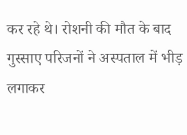कर रहे थे। रोशनी की मौत के बाद गुस्साए परिजनों ने अस्पताल में भीड़ लगाकर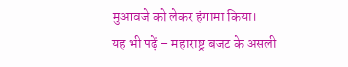मुआवजे को लेकर हंगामा किया।
यह भी पढ़ें – महाराष्ट्र बजट के असली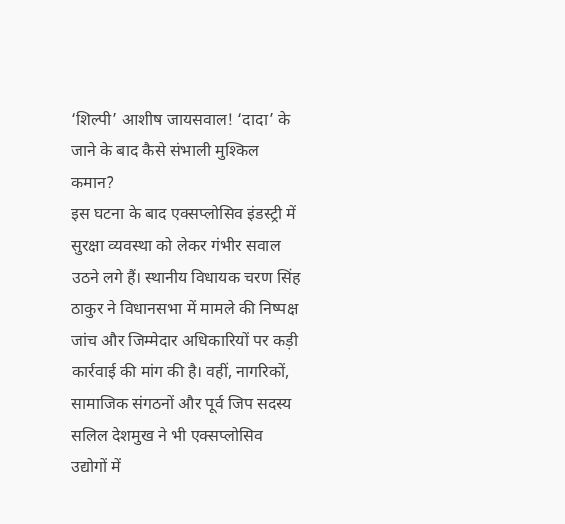‘शिल्पी’ आशीष जायसवाल! ‘दादा’ के जाने के बाद कैसे संभाली मुश्किल कमान?
इस घटना के बाद एक्सप्लोसिव इंडस्ट्री में सुरक्षा व्यवस्था को लेकर गंभीर सवाल उठने लगे हैं। स्थानीय विधायक चरण सिंह ठाकुर ने विधानसभा में मामले की निष्पक्ष जांच और जिम्मेदार अधिकारियों पर कड़ी कार्रवाई की मांग की है। वहीं, नागरिकों, सामाजिक संगठनों और पूर्व जिप सदस्य सलिल देशमुख ने भी एक्सप्लोसिव उद्योगों में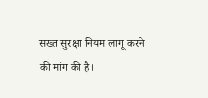सख्त सुरक्षा नियम लागू करने की मांग की है।